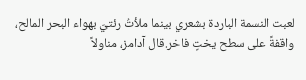لعبت النسمة الباردة بشعري بينما ملأتُ رئتيّ بهواء البحر المالح، واقفةً على سطح يختٍ فاخر.قال آدامز، مناولاً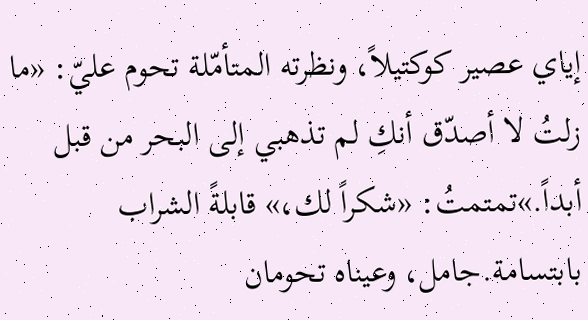إياي عصير كوكتيلاً، ونظرته المتأمّلة تحوم عليّ: «ما زلتُ لا أصدّق أنكِ لم تذهبي إلى البحر من قبل أبداً.»تمتمتُ: «شكراً لك،» قابلةً الشراب بابتسامة.جامل، وعيناه تحومان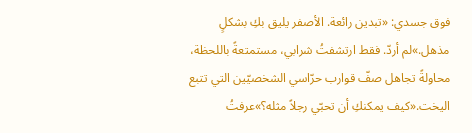فوق جسدي: «تبدين رائعة. الأصفر يليق بكِ بشكلٍ مذهل.»لم أردّ. فقط ارتشفتُ شرابي، مستمتعةً باللحظة، محاولةً تجاهل صفّ قوارب حرّاسي الشخصيّين التي تتبع اليخت.«كيف يمكنكِ أن تحبّي رجلاً مثله؟»عرفتُ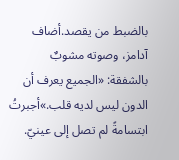بالضبط من يقصد.أضاف آدامز، وصوته مشوبٌ بالشفقة: «الجميع يعرف أن الدون ليس لديه قلب.»أجبرتُ ابتسامةً لم تصل إلى عينيّ.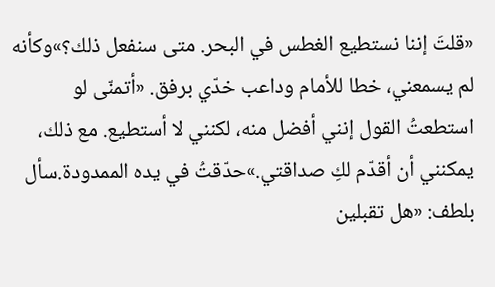«قلتَ إننا نستطيع الغطس في البحر. متى سنفعل ذلك؟»وكأنه لم يسمعني، خطا للأمام وداعب خدّي برفق. «أتمنّى لو استطعتُ القول إنني أفضل منه، لكنني لا أستطيع. مع ذلك، يمكنني أن أقدّم لكِ صداقتي.»حدّقتُ في يده الممدودة.سأل بلطف: «هل تقبلين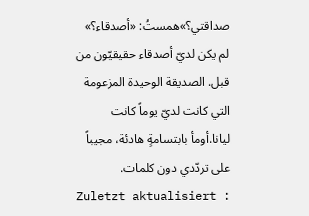صداقتي؟»همستُ: «أصدقاء؟» لم يكن لديّ أصدقاء حقيقيّون من قبل. الصديقة الوحيدة المزعومة التي كانت لديّ يوماً كانت ليانا.أومأ بابتسامةٍ هادئة، مجيباً على تردّدي دون كلمات.
Zuletzt aktualisiert :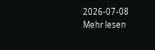2026-07-08 Mehr lesen